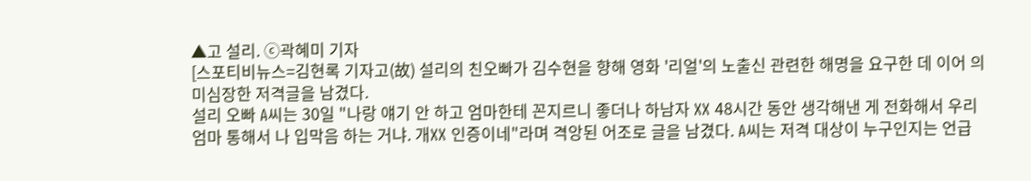▲고 설리. ⓒ곽혜미 기자
[스포티비뉴스=김현록 기자고(故) 설리의 친오빠가 김수현을 향해 영화 '리얼'의 노출신 관련한 해명을 요구한 데 이어 의미심장한 저격글을 남겼다.
설리 오빠 A씨는 30일 "나랑 얘기 안 하고 엄마한테 꼰지르니 좋더나 하남자 XX 48시간 동안 생각해낸 게 전화해서 우리 엄마 통해서 나 입막음 하는 거냐. 개XX 인증이네"라며 격앙된 어조로 글을 남겼다. A씨는 저격 대상이 누구인지는 언급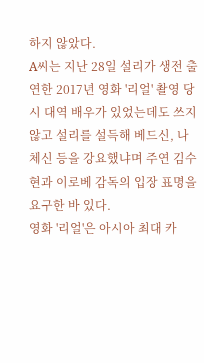하지 않았다.
A씨는 지난 28일 설리가 생전 출연한 2017년 영화 '리얼' 촬영 당시 대역 배우가 있었는데도 쓰지 않고 설리를 설득해 베드신, 나체신 등을 강요했냐며 주연 김수현과 이로베 감독의 입장 표명을 요구한 바 있다.
영화 '리얼'은 아시아 최대 카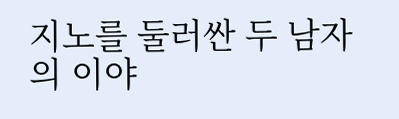지노를 둘러싼 두 남자의 이야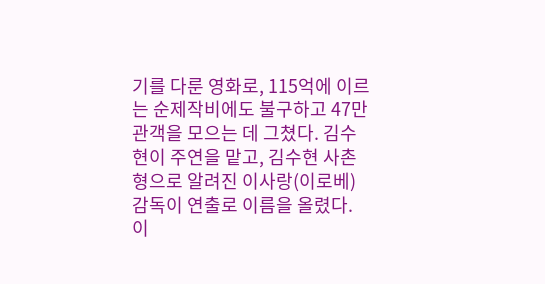기를 다룬 영화로, 115억에 이르는 순제작비에도 불구하고 47만 관객을 모으는 데 그쳤다. 김수현이 주연을 맡고, 김수현 사촌형으로 알려진 이사랑(이로베) 감독이 연출로 이름을 올렸다. 이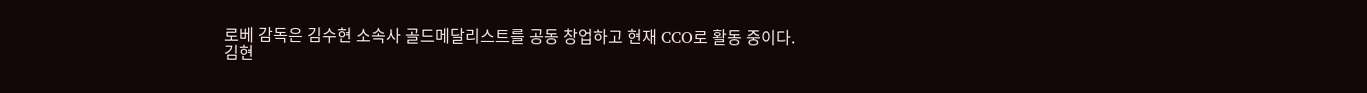로베 감독은 김수현 소속사 골드메달리스트를 공동 창업하고 현재 CCO로 활동 중이다.
김현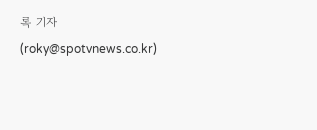록 기자(roky@spotvnews.co.kr)